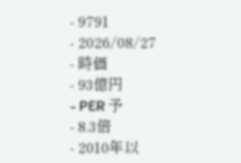- 9791
- 2026/08/27
- 時価
- 93億円
- PER 予
- 8.3倍
- 2010年以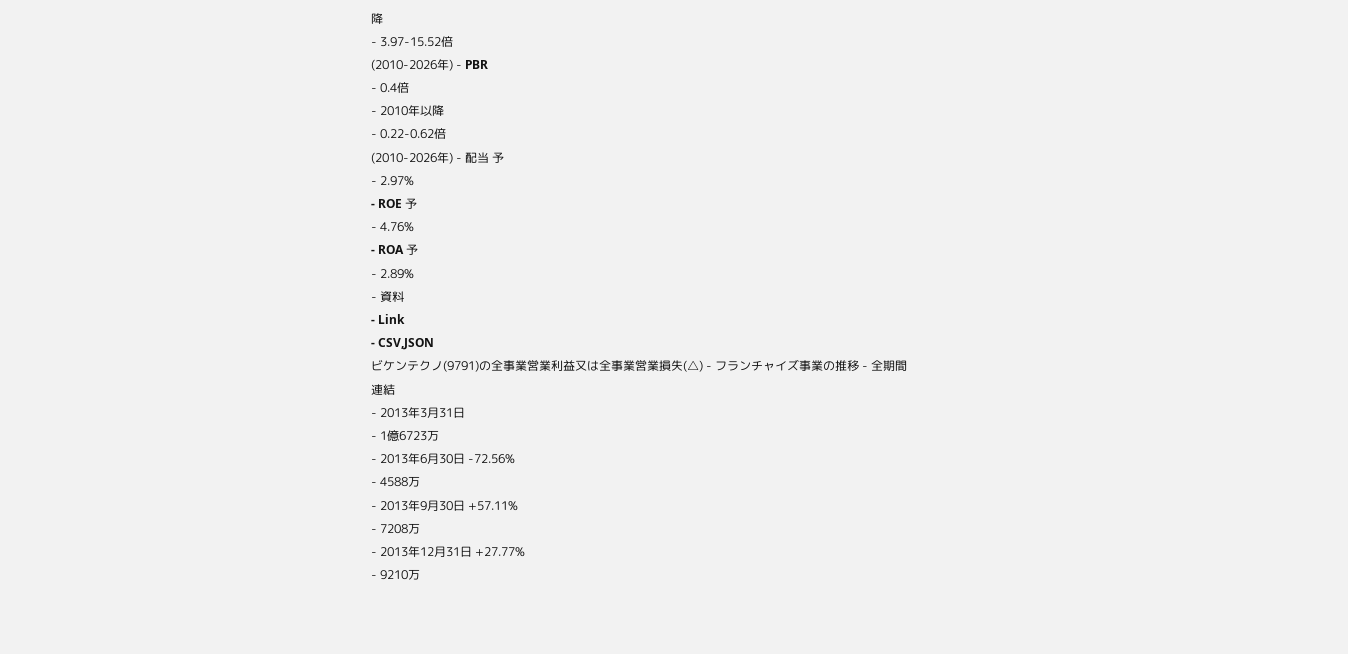降
- 3.97-15.52倍
(2010-2026年) - PBR
- 0.4倍
- 2010年以降
- 0.22-0.62倍
(2010-2026年) - 配当 予
- 2.97%
- ROE 予
- 4.76%
- ROA 予
- 2.89%
- 資料
- Link
- CSV,JSON
ビケンテクノ(9791)の全事業営業利益又は全事業営業損失(△) - フランチャイズ事業の推移 - 全期間
連結
- 2013年3月31日
- 1億6723万
- 2013年6月30日 -72.56%
- 4588万
- 2013年9月30日 +57.11%
- 7208万
- 2013年12月31日 +27.77%
- 9210万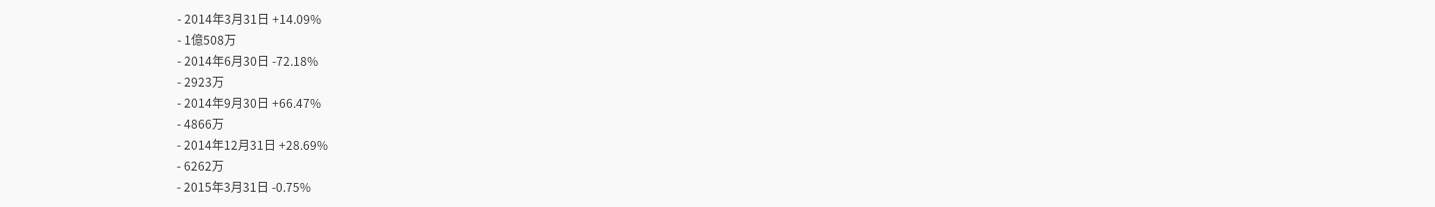- 2014年3月31日 +14.09%
- 1億508万
- 2014年6月30日 -72.18%
- 2923万
- 2014年9月30日 +66.47%
- 4866万
- 2014年12月31日 +28.69%
- 6262万
- 2015年3月31日 -0.75%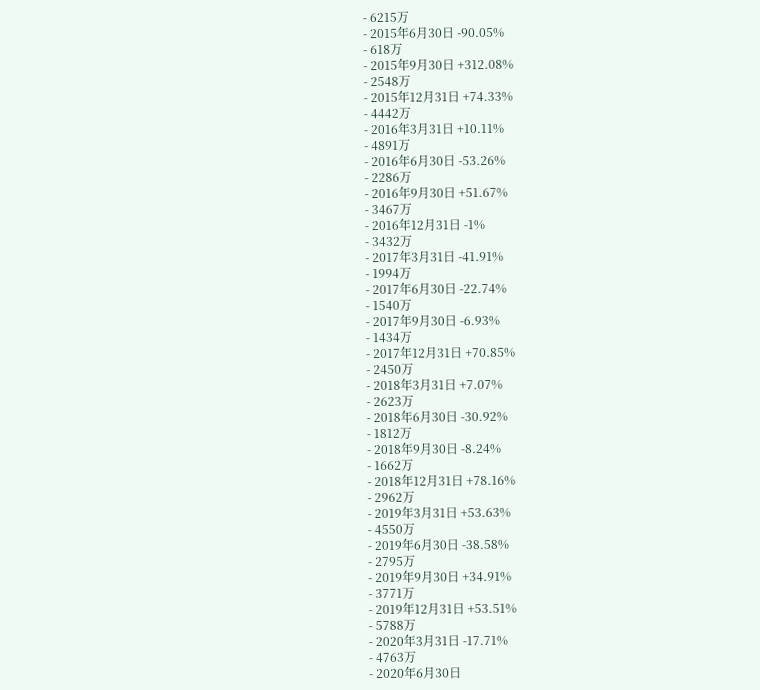- 6215万
- 2015年6月30日 -90.05%
- 618万
- 2015年9月30日 +312.08%
- 2548万
- 2015年12月31日 +74.33%
- 4442万
- 2016年3月31日 +10.11%
- 4891万
- 2016年6月30日 -53.26%
- 2286万
- 2016年9月30日 +51.67%
- 3467万
- 2016年12月31日 -1%
- 3432万
- 2017年3月31日 -41.91%
- 1994万
- 2017年6月30日 -22.74%
- 1540万
- 2017年9月30日 -6.93%
- 1434万
- 2017年12月31日 +70.85%
- 2450万
- 2018年3月31日 +7.07%
- 2623万
- 2018年6月30日 -30.92%
- 1812万
- 2018年9月30日 -8.24%
- 1662万
- 2018年12月31日 +78.16%
- 2962万
- 2019年3月31日 +53.63%
- 4550万
- 2019年6月30日 -38.58%
- 2795万
- 2019年9月30日 +34.91%
- 3771万
- 2019年12月31日 +53.51%
- 5788万
- 2020年3月31日 -17.71%
- 4763万
- 2020年6月30日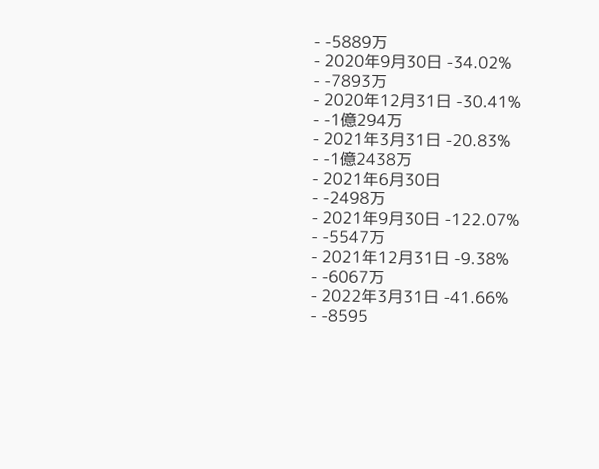- -5889万
- 2020年9月30日 -34.02%
- -7893万
- 2020年12月31日 -30.41%
- -1億294万
- 2021年3月31日 -20.83%
- -1億2438万
- 2021年6月30日
- -2498万
- 2021年9月30日 -122.07%
- -5547万
- 2021年12月31日 -9.38%
- -6067万
- 2022年3月31日 -41.66%
- -8595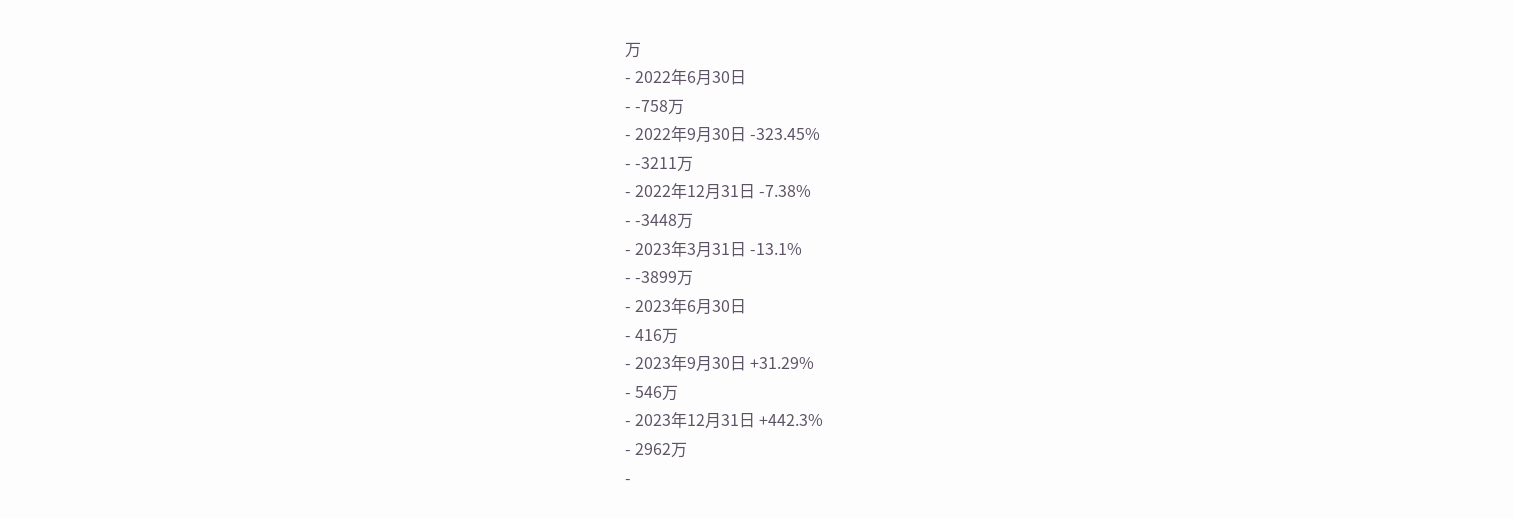万
- 2022年6月30日
- -758万
- 2022年9月30日 -323.45%
- -3211万
- 2022年12月31日 -7.38%
- -3448万
- 2023年3月31日 -13.1%
- -3899万
- 2023年6月30日
- 416万
- 2023年9月30日 +31.29%
- 546万
- 2023年12月31日 +442.3%
- 2962万
-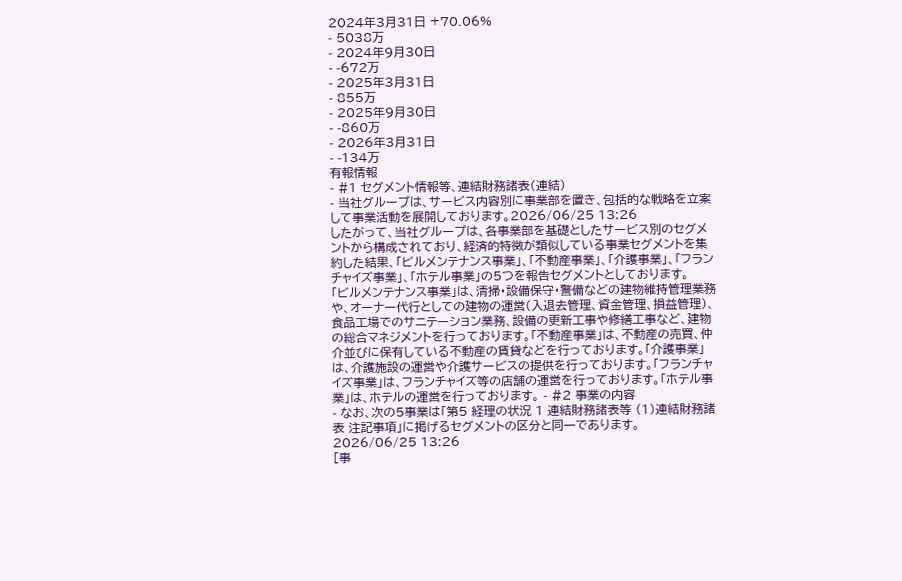2024年3月31日 +70.06%
- 5038万
- 2024年9月30日
- -672万
- 2025年3月31日
- 855万
- 2025年9月30日
- -860万
- 2026年3月31日
- -134万
有報情報
- #1 セグメント情報等、連結財務諸表(連結)
- 当社グループは、サービス内容別に事業部を置き、包括的な戦略を立案して事業活動を展開しております。2026/06/25 13:26
したがって、当社グループは、各事業部を基礎としたサービス別のセグメントから構成されており、経済的特徴が類似している事業セグメントを集約した結果、「ビルメンテナンス事業」、「不動産事業」、「介護事業」、「フランチャイズ事業」、「ホテル事業」の5つを報告セグメントとしております。
「ビルメンテナンス事業」は、清掃・設備保守・警備などの建物維持管理業務や、オーナー代行としての建物の運営(入退去管理、資金管理、損益管理)、食品工場でのサニテーション業務、設備の更新工事や修繕工事など、建物の総合マネジメントを行っております。「不動産事業」は、不動産の売買、仲介並びに保有している不動産の賃貸などを行っております。「介護事業」は、介護施設の運営や介護サービスの提供を行っております。「フランチャイズ事業」は、フランチャイズ等の店舗の運営を行っております。「ホテル事業」は、ホテルの運営を行っております。 - #2 事業の内容
- なお、次の5事業は「第5 経理の状況 1 連結財務諸表等 (1)連結財務諸表 注記事項」に掲げるセグメントの区分と同一であります。2026/06/25 13:26
[事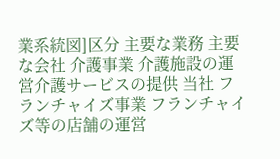業系統図]区分 主要な業務 主要な会社 介護事業 介護施設の運営介護サービスの提供 当社 フランチャイズ事業 フランチャイズ等の店舗の運営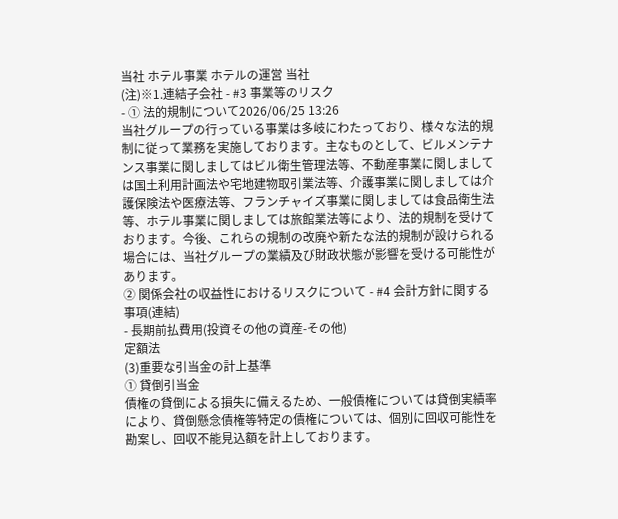当社 ホテル事業 ホテルの運営 当社
(注)※1.連結子会社 - #3 事業等のリスク
- ① 法的規制について2026/06/25 13:26
当社グループの行っている事業は多岐にわたっており、様々な法的規制に従って業務を実施しております。主なものとして、ビルメンテナンス事業に関しましてはビル衛生管理法等、不動産事業に関しましては国土利用計画法や宅地建物取引業法等、介護事業に関しましては介護保険法や医療法等、フランチャイズ事業に関しましては食品衛生法等、ホテル事業に関しましては旅館業法等により、法的規制を受けております。今後、これらの規制の改廃や新たな法的規制が設けられる場合には、当社グループの業績及び財政状態が影響を受ける可能性があります。
② 関係会社の収益性におけるリスクについて - #4 会計方針に関する事項(連結)
- 長期前払費用(投資その他の資産-その他)
定額法
(3)重要な引当金の計上基準
① 貸倒引当金
債権の貸倒による損失に備えるため、一般債権については貸倒実績率により、貸倒懸念債権等特定の債権については、個別に回収可能性を勘案し、回収不能見込額を計上しております。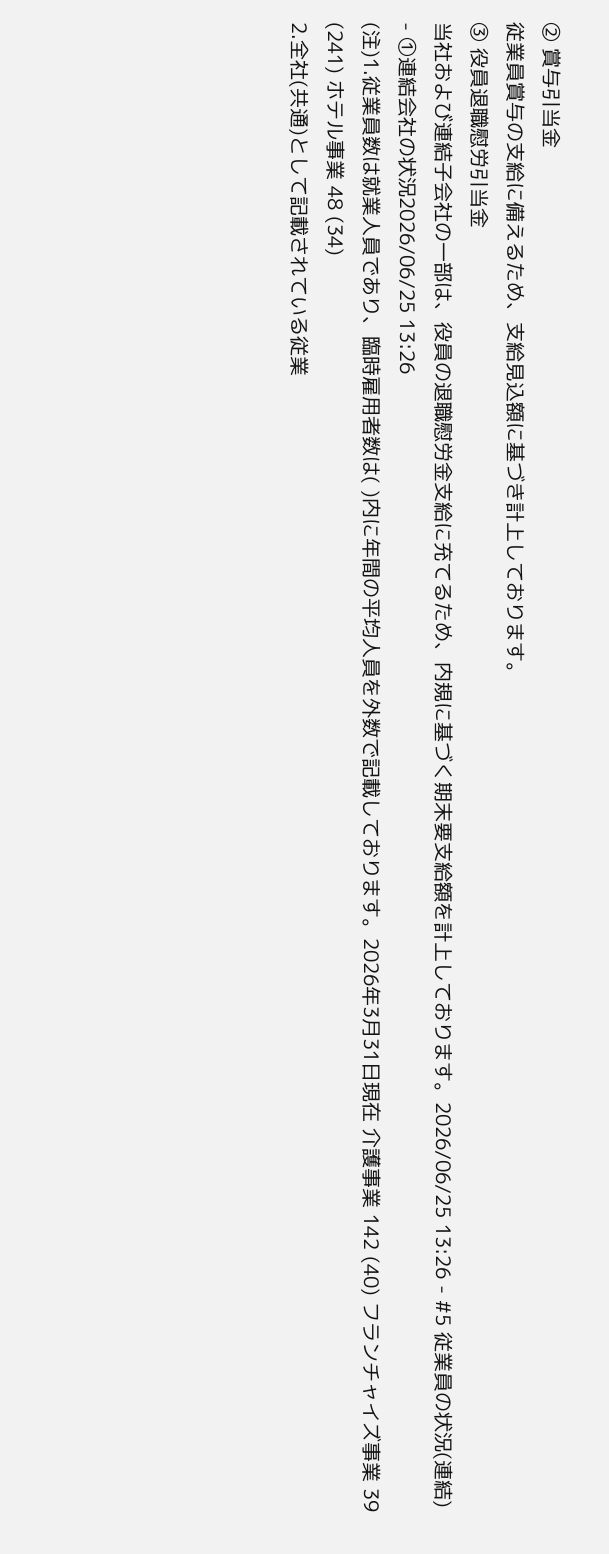② 賞与引当金
従業員賞与の支給に備えるため、支給見込額に基づき計上しております。
③ 役員退職慰労引当金
当社および連結子会社の一部は、役員の退職慰労金支給に充てるため、内規に基づく期末要支給額を計上しております。2026/06/25 13:26 - #5 従業員の状況(連結)
- ①連結会社の状況2026/06/25 13:26
(注)1.従業員数は就業人員であり、臨時雇用者数は( )内に年間の平均人員を外数で記載しております。2026年3月31日現在 介護事業 142 (40) フランチャイズ事業 39 (241) ホテル事業 48 (34)
2.全社(共通)として記載されている従業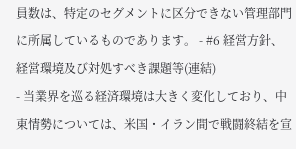員数は、特定のセグメントに区分できない管理部門に所属しているものであります。 - #6 経営方針、経営環境及び対処すべき課題等(連結)
- 当業界を巡る経済環境は大きく変化しており、中東情勢については、米国・イラン間で戦闘終結を宣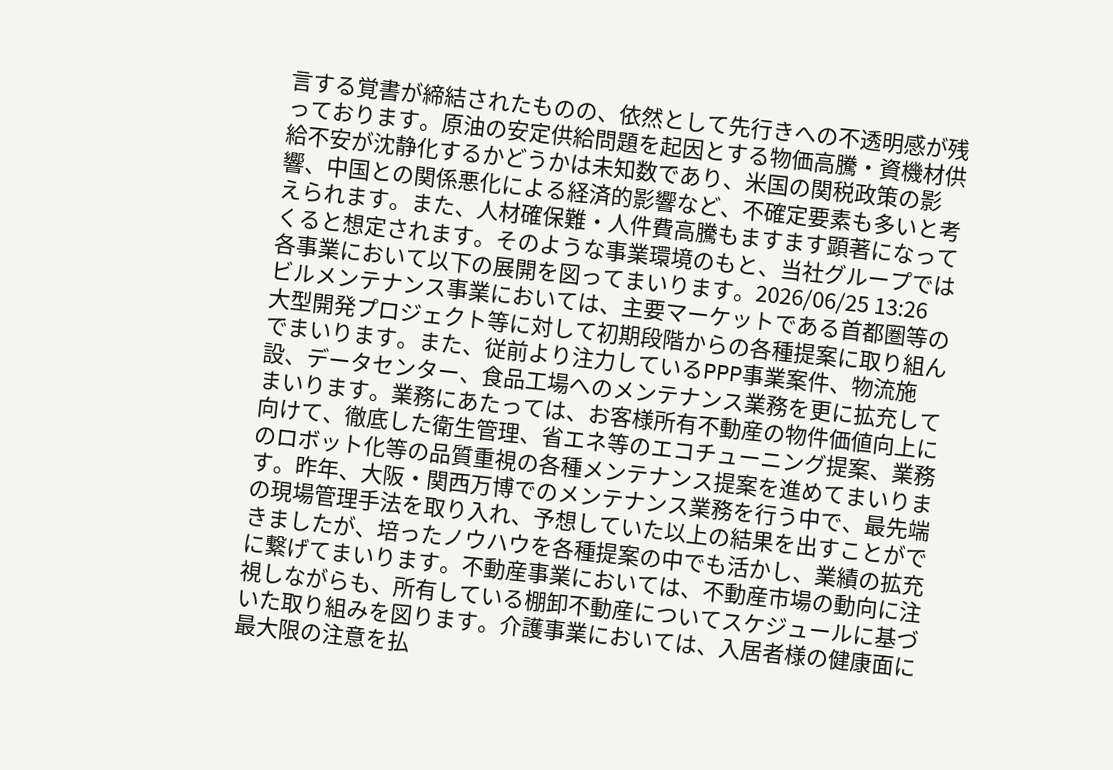言する覚書が締結されたものの、依然として先行きへの不透明感が残っております。原油の安定供給問題を起因とする物価高騰・資機材供給不安が沈静化するかどうかは未知数であり、米国の関税政策の影響、中国との関係悪化による経済的影響など、不確定要素も多いと考えられます。また、人材確保難・人件費高騰もますます顕著になってくると想定されます。そのような事業環境のもと、当社グループでは各事業において以下の展開を図ってまいります。2026/06/25 13:26
ビルメンテナンス事業においては、主要マーケットである首都圏等の大型開発プロジェクト等に対して初期段階からの各種提案に取り組んでまいります。また、従前より注力しているPPP事業案件、物流施設、データセンター、食品工場へのメンテナンス業務を更に拡充してまいります。業務にあたっては、お客様所有不動産の物件価値向上に向けて、徹底した衛生管理、省エネ等のエコチューニング提案、業務のロボット化等の品質重視の各種メンテナンス提案を進めてまいります。昨年、大阪・関西万博でのメンテナンス業務を行う中で、最先端の現場管理手法を取り入れ、予想していた以上の結果を出すことができましたが、培ったノウハウを各種提案の中でも活かし、業績の拡充に繋げてまいります。不動産事業においては、不動産市場の動向に注視しながらも、所有している棚卸不動産についてスケジュールに基づいた取り組みを図ります。介護事業においては、入居者様の健康面に最大限の注意を払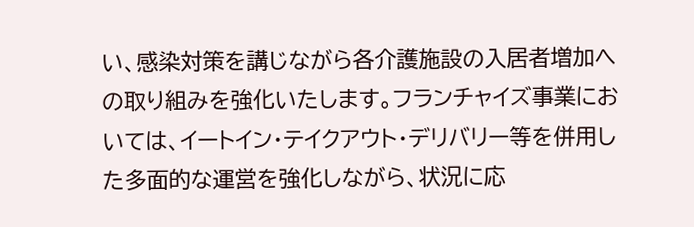い、感染対策を講じながら各介護施設の入居者増加への取り組みを強化いたします。フランチャイズ事業においては、イートイン・テイクアウト・デリバリー等を併用した多面的な運営を強化しながら、状況に応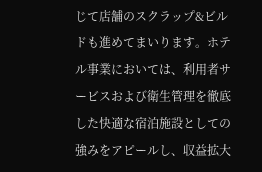じて店舗のスクラップ&ビルドも進めてまいります。ホテル事業においては、利用者サービスおよび衛生管理を徹底した快適な宿泊施設としての強みをアピールし、収益拡大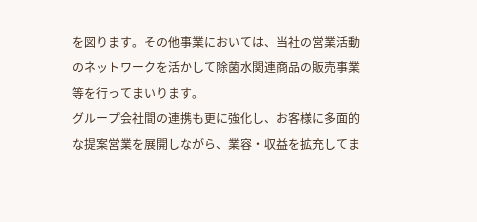を図ります。その他事業においては、当社の営業活動のネットワークを活かして除菌水関連商品の販売事業等を行ってまいります。
グループ会社間の連携も更に強化し、お客様に多面的な提案営業を展開しながら、業容・収益を拡充してま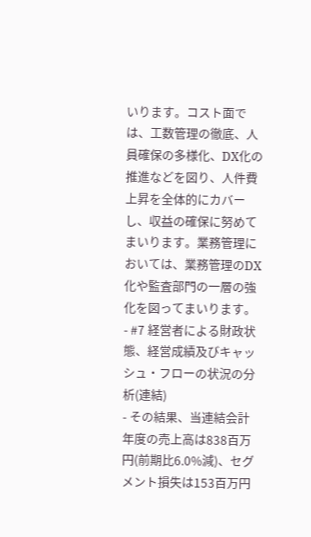いります。コスト面では、工数管理の徹底、人員確保の多様化、DX化の推進などを図り、人件費上昇を全体的にカバーし、収益の確保に努めてまいります。業務管理においては、業務管理のDX化や監査部門の一層の強化を図ってまいります。 - #7 経営者による財政状態、経営成績及びキャッシュ・フローの状況の分析(連結)
- その結果、当連結会計年度の売上高は838百万円(前期比6.0%減)、セグメント損失は153百万円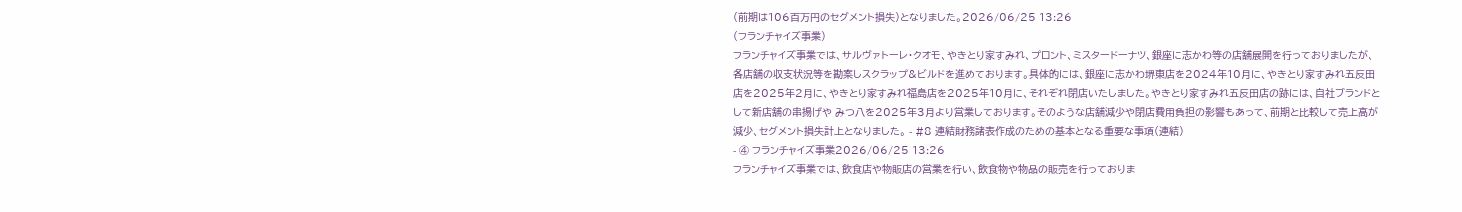(前期は106百万円のセグメント損失)となりました。2026/06/25 13:26
(フランチャイズ事業)
フランチャイズ事業では、サルヴァトーレ・クオモ、やきとり家すみれ、プロント、ミスタードーナツ、銀座に志かわ等の店舗展開を行っておりましたが、各店舗の収支状況等を勘案しスクラップ&ビルドを進めております。具体的には、銀座に志かわ堺東店を2024年10月に、やきとり家すみれ五反田店を2025年2月に、やきとり家すみれ福島店を2025年10月に、それぞれ閉店いたしました。やきとり家すみれ五反田店の跡には、自社ブランドとして新店舗の串揚げや みつ八を2025年3月より営業しております。そのような店舗減少や閉店費用負担の影響もあって、前期と比較して売上高が減少、セグメント損失計上となりました。 - #8 連結財務諸表作成のための基本となる重要な事項(連結)
- ④ フランチャイズ事業2026/06/25 13:26
フランチャイズ事業では、飲食店や物販店の営業を行い、飲食物や物品の販売を行っておりま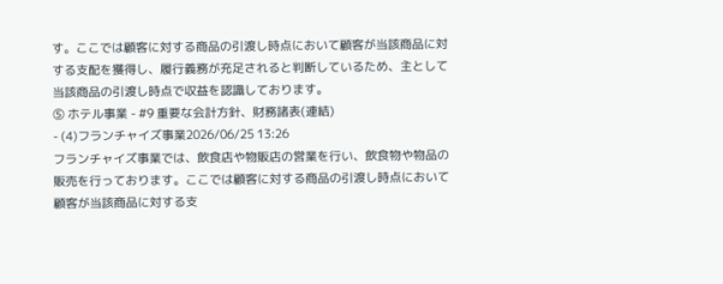す。ここでは顧客に対する商品の引渡し時点において顧客が当該商品に対する支配を獲得し、履行義務が充足されると判断しているため、主として当該商品の引渡し時点で収益を認識しております。
⑤ ホテル事業 - #9 重要な会計方針、財務諸表(連結)
- (4)フランチャイズ事業2026/06/25 13:26
フランチャイズ事業では、飲食店や物販店の営業を行い、飲食物や物品の販売を行っております。ここでは顧客に対する商品の引渡し時点において顧客が当該商品に対する支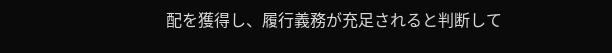配を獲得し、履行義務が充足されると判断して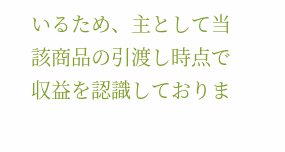いるため、主として当該商品の引渡し時点で収益を認識しておりま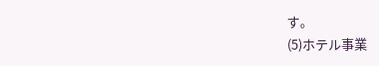す。
(5)ホテル事業